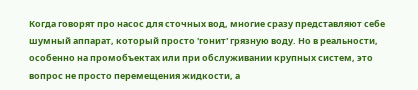Когда говорят про насос для сточных вод, многие сразу представляют себе шумный аппарат, который просто 'гонит' грязную воду. Но в реальности, особенно на промобъектах или при обслуживании крупных систем, это вопрос не просто перемещения жидкости, а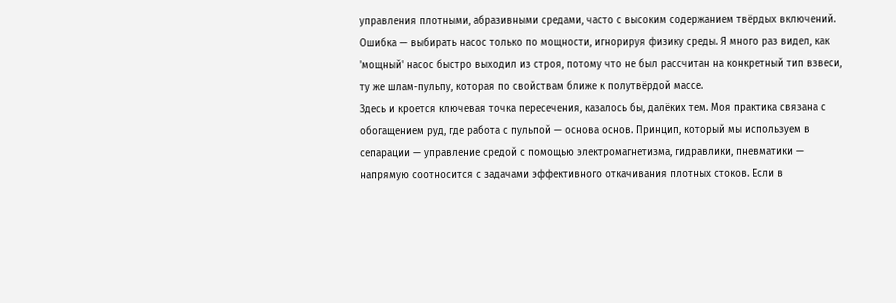управления плотными, абразивными средами, часто с высоким содержанием твёрдых включений. Ошибка — выбирать насос только по мощности, игнорируя физику среды. Я много раз видел, как 'мощный' насос быстро выходил из строя, потому что не был рассчитан на конкретный тип взвеси, ту же шлам-пульпу, которая по свойствам ближе к полутвёрдой массе.
Здесь и кроется ключевая точка пересечения, казалось бы, далёких тем. Моя практика связана с обогащением руд, где работа с пульпой — основа основ. Принцип, который мы используем в сепарации — управление средой с помощью электромагнетизма, гидравлики, пневматики — напрямую соотносится с задачами эффективного откачивания плотных стоков. Если в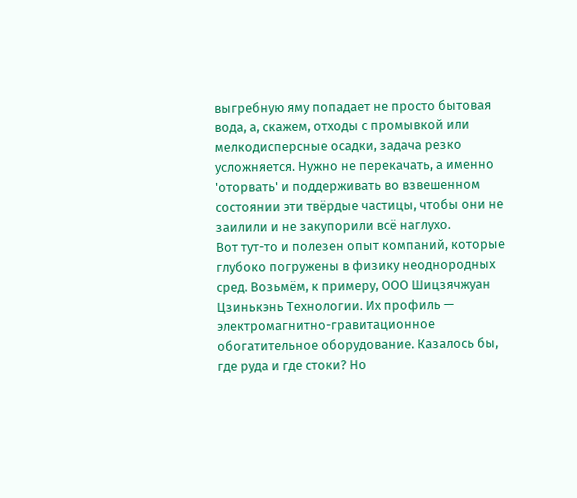выгребную яму попадает не просто бытовая вода, а, скажем, отходы с промывкой или мелкодисперсные осадки, задача резко усложняется. Нужно не перекачать, а именно 'оторвать' и поддерживать во взвешенном состоянии эти твёрдые частицы, чтобы они не заилили и не закупорили всё наглухо.
Вот тут-то и полезен опыт компаний, которые глубоко погружены в физику неоднородных сред. Возьмём, к примеру, ООО Шицзячжуан Цзинькэнь Технологии. Их профиль — электромагнитно-гравитационное обогатительное оборудование. Казалось бы, где руда и где стоки? Но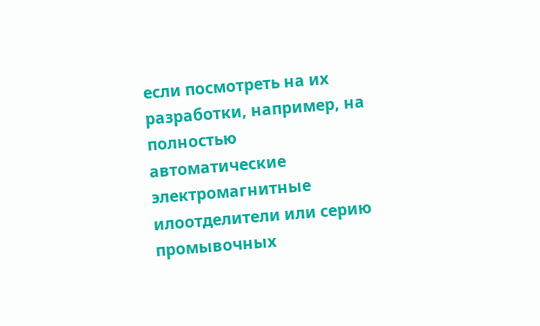если посмотреть на их разработки, например, на полностью автоматические электромагнитные илоотделители или серию промывочных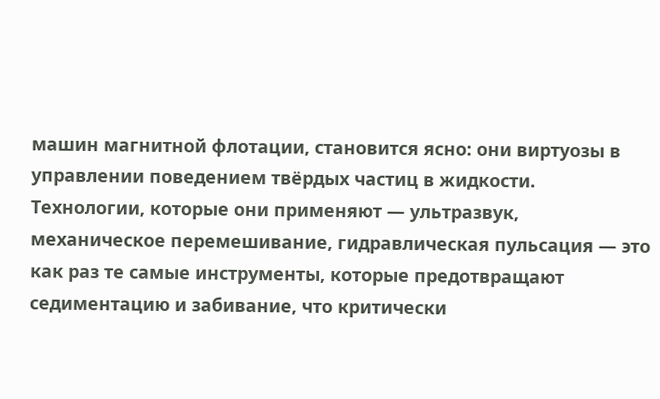машин магнитной флотации, становится ясно: они виртуозы в управлении поведением твёрдых частиц в жидкости. Технологии, которые они применяют — ультразвук, механическое перемешивание, гидравлическая пульсация — это как раз те самые инструменты, которые предотвращают седиментацию и забивание, что критически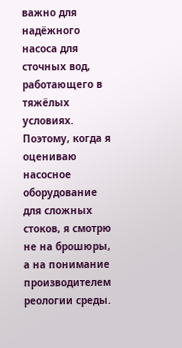важно для надёжного насоса для сточных вод, работающего в тяжёлых условиях.
Поэтому, когда я оцениваю насосное оборудование для сложных стоков, я смотрю не на брошюры, а на понимание производителем реологии среды.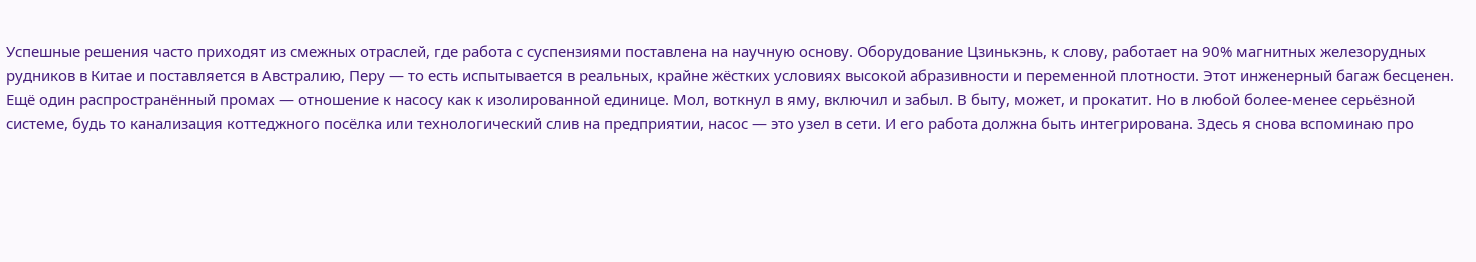Успешные решения часто приходят из смежных отраслей, где работа с суспензиями поставлена на научную основу. Оборудование Цзинькэнь, к слову, работает на 90% магнитных железорудных рудников в Китае и поставляется в Австралию, Перу — то есть испытывается в реальных, крайне жёстких условиях высокой абразивности и переменной плотности. Этот инженерный багаж бесценен.
Ещё один распространённый промах — отношение к насосу как к изолированной единице. Мол, воткнул в яму, включил и забыл. В быту, может, и прокатит. Но в любой более-менее серьёзной системе, будь то канализация коттеджного посёлка или технологический слив на предприятии, насос — это узел в сети. И его работа должна быть интегрирована. Здесь я снова вспоминаю про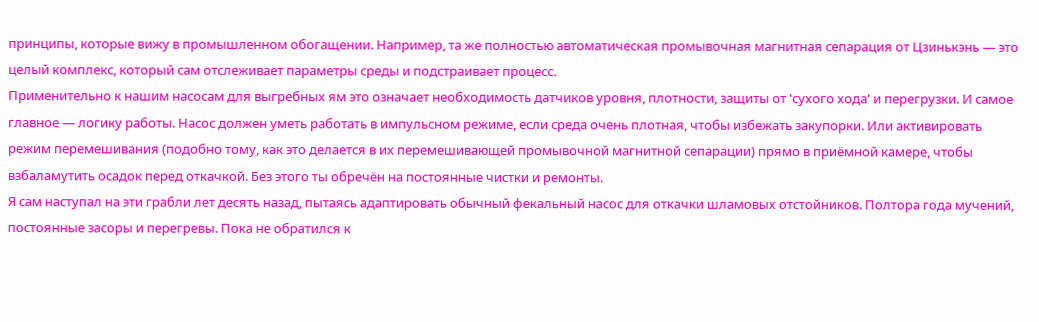принципы, которые вижу в промышленном обогащении. Например, та же полностью автоматическая промывочная магнитная сепарация от Цзинькэнь — это целый комплекс, который сам отслеживает параметры среды и подстраивает процесс.
Применительно к нашим насосам для выгребных ям это означает необходимость датчиков уровня, плотности, защиты от 'сухого хода' и перегрузки. И самое главное — логику работы. Насос должен уметь работать в импульсном режиме, если среда очень плотная, чтобы избежать закупорки. Или активировать режим перемешивания (подобно тому, как это делается в их перемешивающей промывочной магнитной сепарации) прямо в приёмной камере, чтобы взбаламутить осадок перед откачкой. Без этого ты обречён на постоянные чистки и ремонты.
Я сам наступал на эти грабли лет десять назад, пытаясь адаптировать обычный фекальный насос для откачки шламовых отстойников. Полтора года мучений, постоянные засоры и перегревы. Пока не обратился к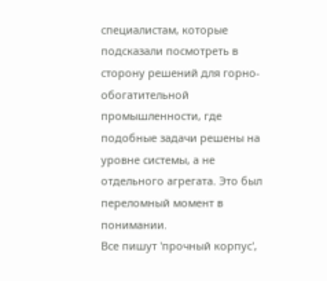специалистам, которые подсказали посмотреть в сторону решений для горно-обогатительной промышленности, где подобные задачи решены на уровне системы, а не отдельного агрегата. Это был переломный момент в понимании.
Все пишут 'прочный корпус',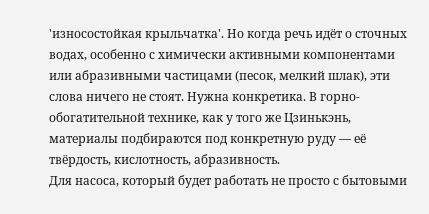'износостойкая крыльчатка'. Но когда речь идёт о сточных водах, особенно с химически активными компонентами или абразивными частицами (песок, мелкий шлак), эти слова ничего не стоят. Нужна конкретика. В горно-обогатительной технике, как у того же Цзинькэнь, материалы подбираются под конкретную руду — её твёрдость, кислотность, абразивность.
Для насоса, который будет работать не просто с бытовыми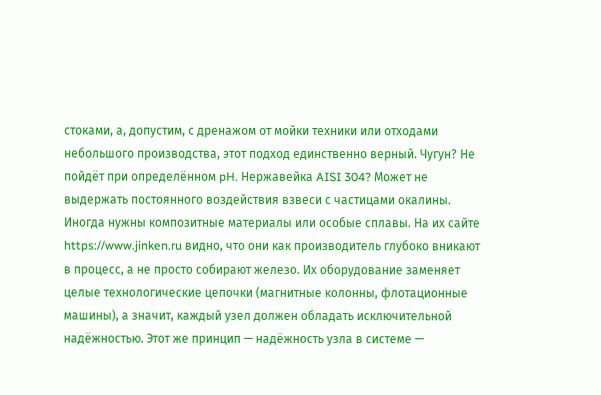стоками, а, допустим, с дренажом от мойки техники или отходами небольшого производства, этот подход единственно верный. Чугун? Не пойдёт при определённом pH. Нержавейка AISI 304? Может не выдержать постоянного воздействия взвеси с частицами окалины. Иногда нужны композитные материалы или особые сплавы. На их сайте https://www.jinken.ru видно, что они как производитель глубоко вникают в процесс, а не просто собирают железо. Их оборудование заменяет целые технологические цепочки (магнитные колонны, флотационные машины), а значит, каждый узел должен обладать исключительной надёжностью. Этот же принцип — надёжность узла в системе —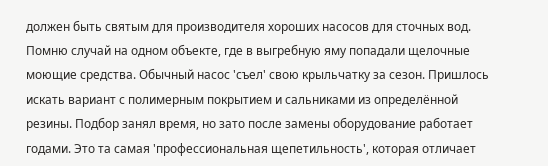должен быть святым для производителя хороших насосов для сточных вод.
Помню случай на одном объекте, где в выгребную яму попадали щелочные моющие средства. Обычный насос 'съел' свою крыльчатку за сезон. Пришлось искать вариант с полимерным покрытием и сальниками из определённой резины. Подбор занял время, но зато после замены оборудование работает годами. Это та самая 'профессиональная щепетильность', которая отличает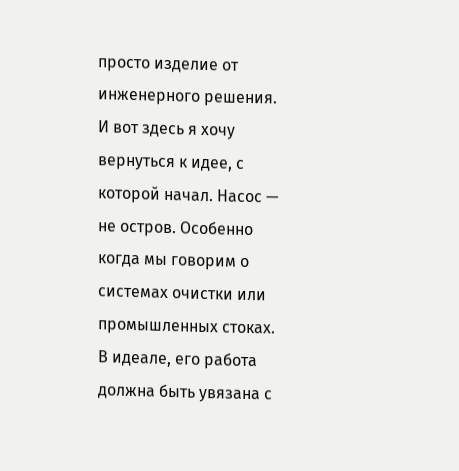просто изделие от инженерного решения.
И вот здесь я хочу вернуться к идее, с которой начал. Насос — не остров. Особенно когда мы говорим о системах очистки или промышленных стоках. В идеале, его работа должна быть увязана с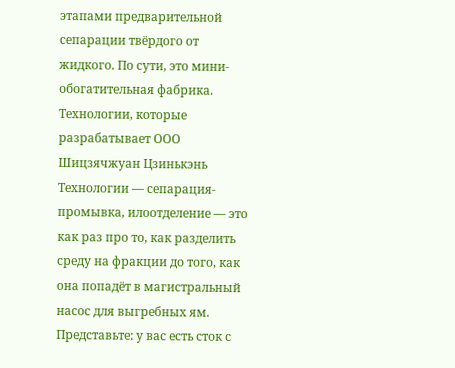этапами предварительной сепарации твёрдого от жидкого. По сути, это мини-обогатительная фабрика. Технологии, которые разрабатывает ООО Шицзячжуан Цзинькэнь Технологии — сепарация-промывка, илоотделение — это как раз про то, как разделить среду на фракции до того, как она попадёт в магистральный насос для выгребных ям.
Представьте: у вас есть сток с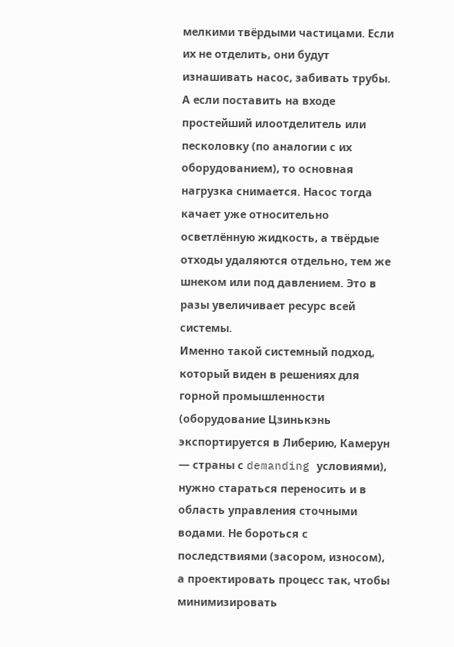мелкими твёрдыми частицами. Если их не отделить, они будут изнашивать насос, забивать трубы. А если поставить на входе простейший илоотделитель или песколовку (по аналогии с их оборудованием), то основная нагрузка снимается. Насос тогда качает уже относительно осветлённую жидкость, а твёрдые отходы удаляются отдельно, тем же шнеком или под давлением. Это в разы увеличивает ресурс всей системы.
Именно такой системный подход, который виден в решениях для горной промышленности (оборудование Цзинькэнь экспортируется в Либерию, Камерун — страны с demanding условиями), нужно стараться переносить и в область управления сточными водами. Не бороться с последствиями (засором, износом), а проектировать процесс так, чтобы минимизировать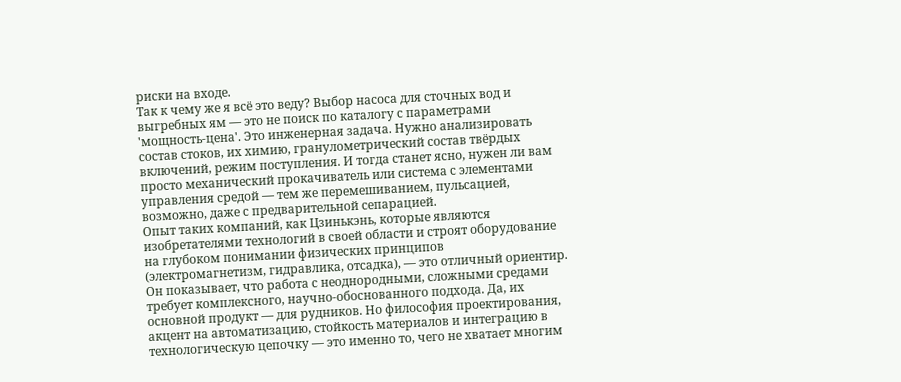риски на входе.
Так к чему же я всё это веду? Выбор насоса для сточных вод и выгребных ям — это не поиск по каталогу с параметрами 'мощность-цена'. Это инженерная задача. Нужно анализировать состав стоков, их химию, гранулометрический состав твёрдых включений, режим поступления. И тогда станет ясно, нужен ли вам просто механический прокачиватель или система с элементами управления средой — тем же перемешиванием, пульсацией, возможно, даже с предварительной сепарацией.
Опыт таких компаний, как Цзинькэнь, которые являются изобретателями технологий в своей области и строят оборудование на глубоком понимании физических принципов (электромагнетизм, гидравлика, отсадка), — это отличный ориентир. Он показывает, что работа с неоднородными, сложными средами требует комплексного, научно-обоснованного подхода. Да, их основной продукт — для рудников. Но философия проектирования, акцент на автоматизацию, стойкость материалов и интеграцию в технологическую цепочку — это именно то, чего не хватает многим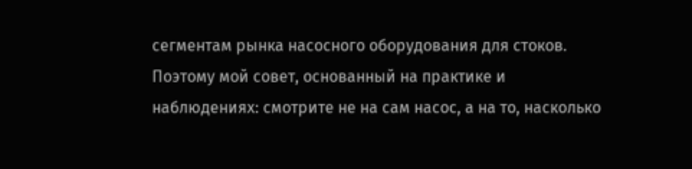сегментам рынка насосного оборудования для стоков.
Поэтому мой совет, основанный на практике и наблюдениях: смотрите не на сам насос, а на то, насколько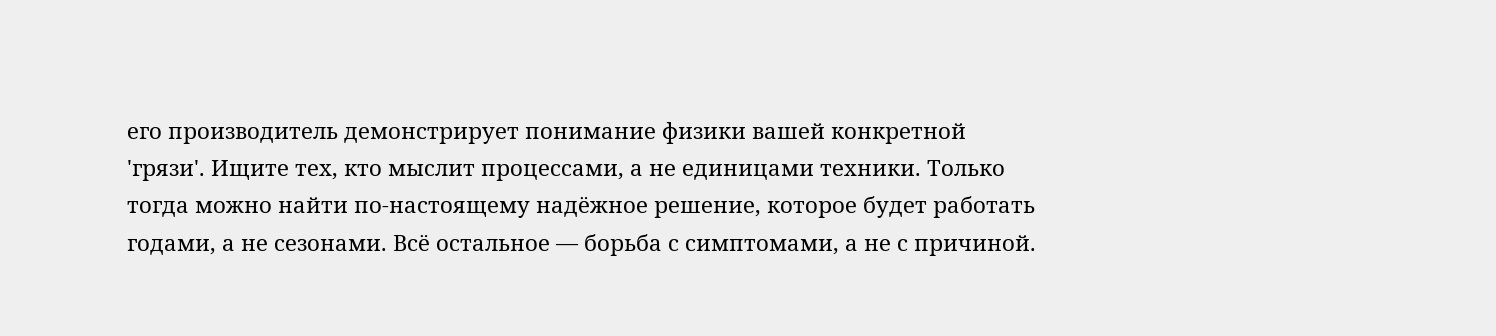его производитель демонстрирует понимание физики вашей конкретной 'грязи'. Ищите тех, кто мыслит процессами, а не единицами техники. Только тогда можно найти по-настоящему надёжное решение, которое будет работать годами, а не сезонами. Всё остальное — борьба с симптомами, а не с причиной.